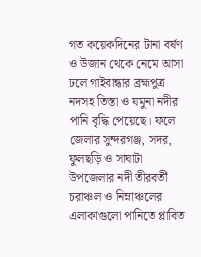গত কয়েকদিনের টানা বর্ষণ ও উজান থেকে নেমে আসা ঢলে গাইবান্ধার ব্রহ্মপুত্র নদসহ তিস্তা ও যমুনা নদীর পানি বৃদ্ধি পেয়েছে। ফলে জেলার সুন্দরগঞ্জ, সদর, ফুলছড়ি ও সাঘাটা উপজেলার নদী তীরবর্তী চরাঞ্চল ও নিম্নাঞ্চলের এলাকাগুলো পানিতে প্লাবিত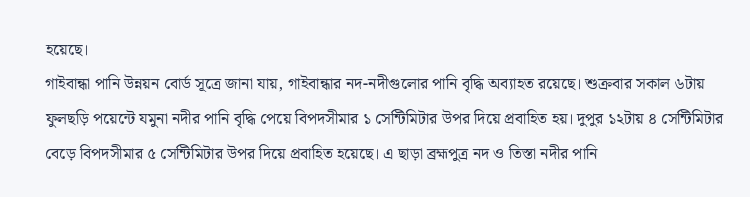হয়েছে।
গাইবান্ধা পানি উন্নয়ন বোর্ড সূত্রে জানা যায়, গাইবান্ধার নদ-নদীগুলোর পানি বৃদ্ধি অব্যাহত রয়েছে। শুক্রবার সকাল ৬টায় ফুলছড়ি পয়েন্টে যমুনা নদীর পানি বৃদ্ধি পেয়ে বিপদসীমার ১ সেন্টিমিটার উপর দিয়ে প্রবাহিত হয়। দুপুর ১২টায় ৪ সেন্টিমিটার বেড়ে বিপদসীমার ৫ সেন্টিমিটার উপর দিয়ে প্রবাহিত হয়েছে। এ ছাড়া ব্রহ্মপুত্র নদ ও তিস্তা নদীর পানি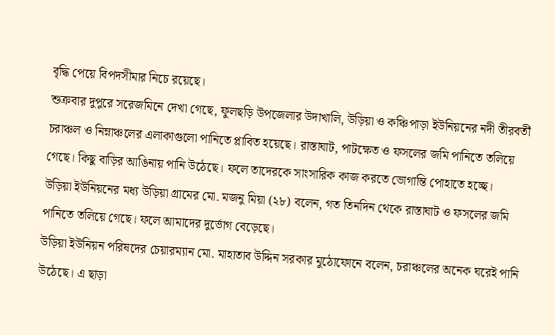বৃদ্ধি পেয়ে বিপদসীমার নিচে রয়েছে।
শুক্রবার দুপুরে সরেজমিনে দেখা গেছে, ফুলছড়ি উপজেলার উদাখালি, উড়িয়া ও কঞ্চিপাড়া ইউনিয়নের নদী তীরবর্তী চরাঞ্চল ও নিম্নাঞ্চলের এলাকাগুলো পানিতে প্লাবিত হয়েছে। রাস্তাঘাট, পাটক্ষেত ও ফসলের জমি পানিতে তলিয়ে গেছে। কিছু বাড়ির আঙিনায় পানি উঠেছে। ফলে তাদেরকে সাংসারিক কাজ করতে ভোগান্তি পোহাতে হচ্ছে।
উড়িয়া ইউনিয়নের মধ্য উড়িয়া গ্রামের মো. মজনু মিয়া (২৮) বলেন, গত তিনদিন থেকে রাস্তাঘাট ও ফসলের জমি পানিতে তলিয়ে গেছে। ফলে আমাদের দুর্ভোগ বেড়েছে।
উড়িয়া ইউনিয়ন পরিষদের চেয়ারম্যান মো. মাহাতাব উদ্দিন সরকার মুঠোফোনে বলেন, চরাঞ্চলের অনেক ঘরেই পানি উঠেছে। এ ছাড়া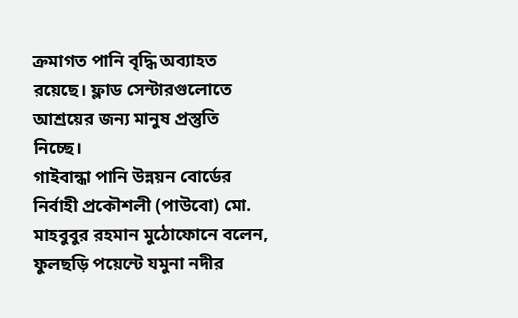ক্রমাগত পানি বৃদ্ধি অব্যাহত রয়েছে। ফ্লাড সেন্টারগুলোতে আশ্রয়ের জন্য মানুষ প্রস্তুতি নিচ্ছে।
গাইবান্ধা পানি উন্নয়ন বোর্ডের নির্বাহী প্রকৌশলী (পাউবো) মো. মাহবুবুর রহমান মুঠোফোনে বলেন, ফুলছড়ি পয়েন্টে যমুনা নদীর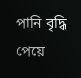পানি বৃদ্ধি পেয়ে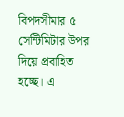বিপদসীমার ৫ সেন্টিমিটার উপর দিয়ে প্রবাহিত হচ্ছে। এ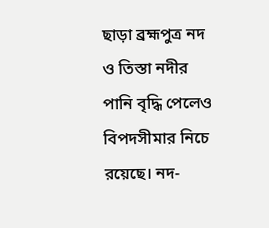ছাড়া ব্রহ্মপুত্র নদ ও তিস্তা নদীর পানি বৃদ্ধি পেলেও বিপদসীমার নিচে রয়েছে। নদ-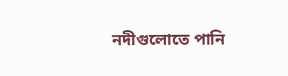নদীগুলোতে পানি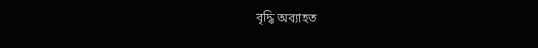বৃদ্ধি অব্যাহত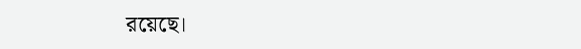রয়েছে।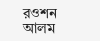রওশন আলম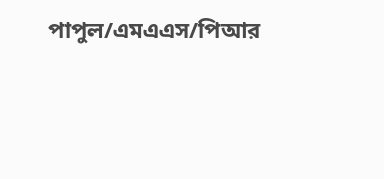পাপুল/এমএএস/পিআর